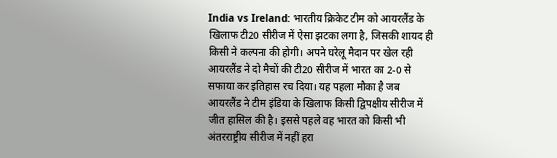India vs Ireland: भारतीय क्रिकेट टीम को आयरलैंड के खिलाफ टी20 सीरीज में ऐसा झटका लगा है, जिसकी शायद ही किसी ने कल्पना की होगी। अपने घरेलू मैदान पर खेल रही आयरलैंड ने दो मैचों की टी20 सीरीज में भारत का 2-0 से सफाया कर इतिहास रच दिया। यह पहला मौका है जब आयरलैंड ने टीम इंडिया के खिलाफ किसी द्विपक्षीय सीरीज में जीत हासिल की है। इससे पहले वह भारत को किसी भी अंतरराष्ट्रीय सीरीज में नहीं हरा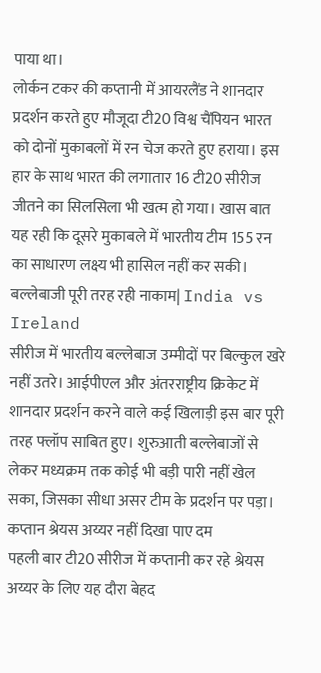पाया था।
लोर्कन टकर की कप्तानी में आयरलैंड ने शानदार प्रदर्शन करते हुए मौजूदा टी20 विश्व चैंपियन भारत को दोनों मुकाबलों में रन चेज करते हुए हराया। इस हार के साथ भारत की लगातार 16 टी20 सीरीज जीतने का सिलसिला भी खत्म हो गया। खास बात यह रही कि दूसरे मुकाबले में भारतीय टीम 155 रन का साधारण लक्ष्य भी हासिल नहीं कर सकी।
बल्लेबाजी पूरी तरह रही नाकाम| India vs Ireland
सीरीज में भारतीय बल्लेबाज उम्मीदों पर बिल्कुल खरे नहीं उतरे। आईपीएल और अंतरराष्ट्रीय क्रिकेट में शानदार प्रदर्शन करने वाले कई खिलाड़ी इस बार पूरी तरह फ्लॉप साबित हुए। शुरुआती बल्लेबाजों से लेकर मध्यक्रम तक कोई भी बड़ी पारी नहीं खेल सका, जिसका सीधा असर टीम के प्रदर्शन पर पड़ा।
कप्तान श्रेयस अय्यर नहीं दिखा पाए दम
पहली बार टी20 सीरीज में कप्तानी कर रहे श्रेयस अय्यर के लिए यह दौरा बेहद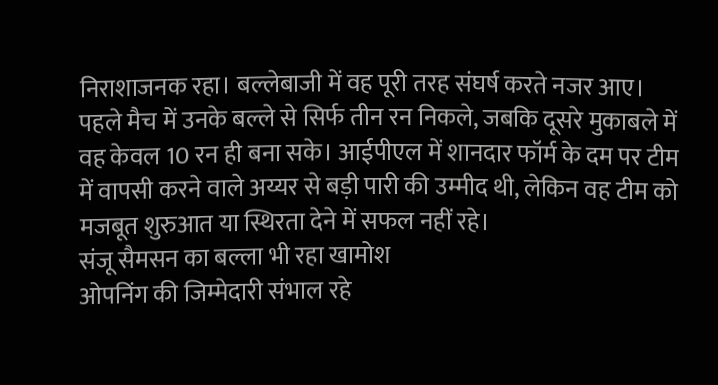निराशाजनक रहा। बल्लेबाजी में वह पूरी तरह संघर्ष करते नजर आए। पहले मैच में उनके बल्ले से सिर्फ तीन रन निकले, जबकि दूसरे मुकाबले में वह केवल 10 रन ही बना सके। आईपीएल में शानदार फॉर्म के दम पर टीम में वापसी करने वाले अय्यर से बड़ी पारी की उम्मीद थी, लेकिन वह टीम को मजबूत शुरुआत या स्थिरता देने में सफल नहीं रहे।
संजू सैमसन का बल्ला भी रहा खामोश
ओपनिंग की जिम्मेदारी संभाल रहे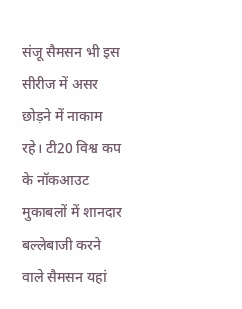संजू सैमसन भी इस सीरीज में असर छोड़ने में नाकाम रहे। टी20 विश्व कप के नॉकआउट मुकाबलों में शानदार बल्लेबाजी करने वाले सैमसन यहां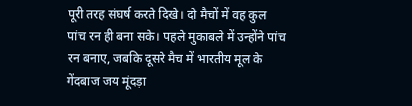पूरी तरह संघर्ष करते दिखे। दो मैचों में वह कुल पांच रन ही बना सके। पहले मुकाबले में उन्होंने पांच रन बनाए, जबकि दूसरे मैच में भारतीय मूल के गेंदबाज जय मूंदड़ा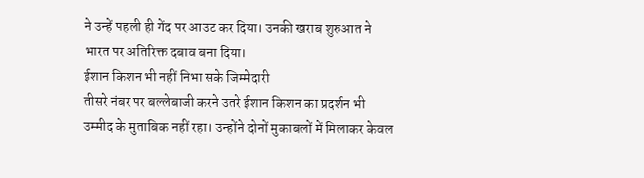ने उन्हें पहली ही गेंद पर आउट कर दिया। उनकी खराब शुरुआत ने भारत पर अतिरिक्त दबाव बना दिया।
ईशान किशन भी नहीं निभा सके जिम्मेदारी
तीसरे नंबर पर बल्लेबाजी करने उतरे ईशान किशन का प्रदर्शन भी उम्मीद के मुताबिक नहीं रहा। उन्होंने दोनों मुकाबलों में मिलाकर केवल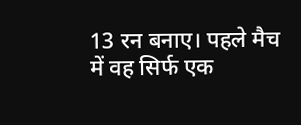13 रन बनाए। पहले मैच में वह सिर्फ एक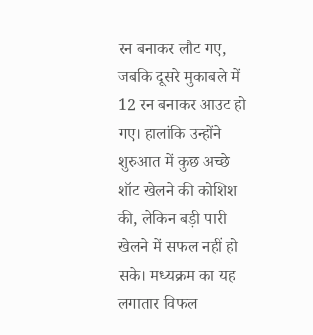रन बनाकर लौट गए, जबकि दूसरे मुकाबले में 12 रन बनाकर आउट हो गए। हालांकि उन्होंने शुरुआत में कुछ अच्छे शॉट खेलने की कोशिश की, लेकिन बड़ी पारी खेलने में सफल नहीं हो सके। मध्यक्रम का यह लगातार विफल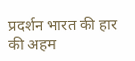प्रदर्शन भारत की हार की अहम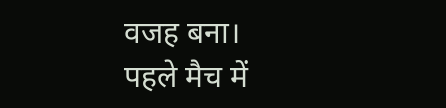वजह बना।
पहले मैच में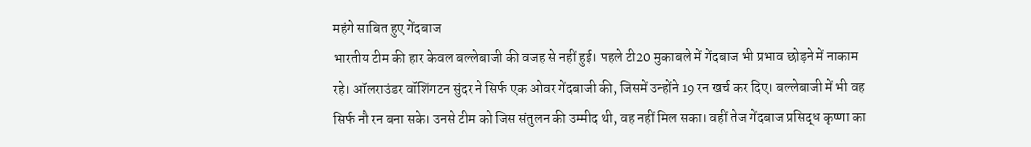महंगे साबित हुए गेंदबाज
भारतीय टीम की हार केवल बल्लेबाजी की वजह से नहीं हुई। पहले टी20 मुकाबले में गेंदबाज भी प्रभाव छोड़ने में नाकाम रहे। ऑलराउंडर वॉशिंगटन सुंदर ने सिर्फ एक ओवर गेंदबाजी की, जिसमें उन्होंने 19 रन खर्च कर दिए। बल्लेबाजी में भी वह सिर्फ नौ रन बना सके। उनसे टीम को जिस संतुलन की उम्मीद थी, वह नहीं मिल सका। वहीं तेज गेंदबाज प्रसिद्ध कृष्णा का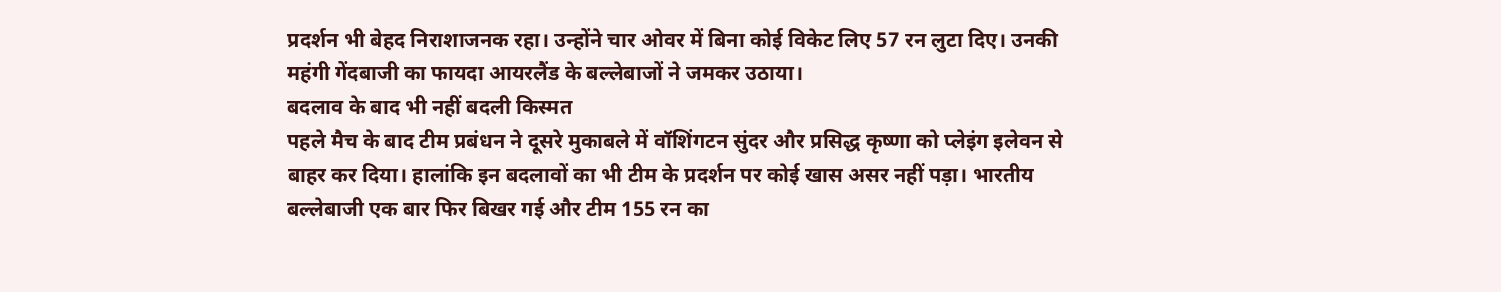प्रदर्शन भी बेहद निराशाजनक रहा। उन्होंने चार ओवर में बिना कोई विकेट लिए 57 रन लुटा दिए। उनकी महंगी गेंदबाजी का फायदा आयरलैंड के बल्लेबाजों ने जमकर उठाया।
बदलाव के बाद भी नहीं बदली किस्मत
पहले मैच के बाद टीम प्रबंधन ने दूसरे मुकाबले में वॉशिंगटन सुंदर और प्रसिद्ध कृष्णा को प्लेइंग इलेवन से बाहर कर दिया। हालांकि इन बदलावों का भी टीम के प्रदर्शन पर कोई खास असर नहीं पड़ा। भारतीय बल्लेबाजी एक बार फिर बिखर गई और टीम 155 रन का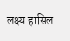लक्ष्य हासिल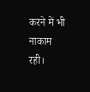करने में भी नाकाम रही।